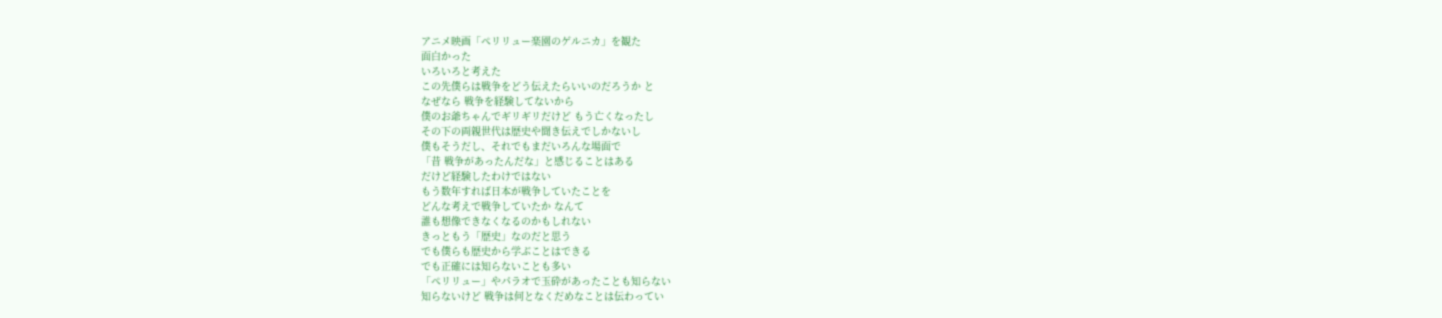アニメ映画「ペリリュー楽園のゲルニカ」を観た
面白かった
いろいろと考えた
この先僕らは戦争をどう伝えたらいいのだろうか と
なぜなら 戦争を経験してないから
僕のお爺ちゃんでギリギリだけど もう亡くなったし
その下の両親世代は歴史や聞き伝えでしかないし
僕もそうだし、それでもまだいろんな場面で
「昔 戦争があったんだな」と感じることはある
だけど経験したわけではない
もう数年すれば日本が戦争していたことを
どんな考えで戦争していたか なんて
誰も想像できなくなるのかもしれない
きっともう「歴史」なのだと思う
でも僕らも歴史から学ぶことはできる
でも正確には知らないことも多い
「ペリリュー」やパラオで玉砕があったことも知らない
知らないけど 戦争は何となくだめなことは伝わってい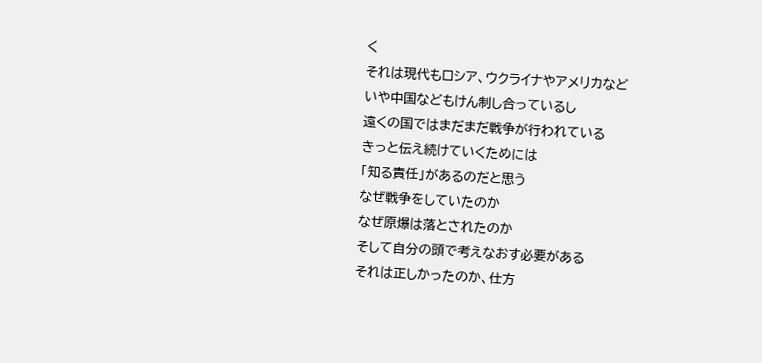く
それは現代もロシア、ウクライナやアメリカなど
いや中国などもけん制し合っているし
遠くの国ではまだまだ戦争が行われている
きっと伝え続けていくためには
「知る責任」があるのだと思う
なぜ戦争をしていたのか
なぜ原爆は落とされたのか
そして自分の頭で考えなおす必要がある
それは正しかったのか、仕方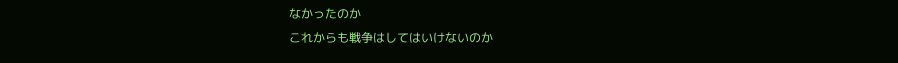なかったのか
これからも戦争はしてはいけないのか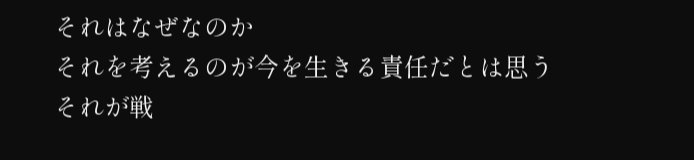それはなぜなのか
それを考えるのが今を生きる責任だとは思う
それが戦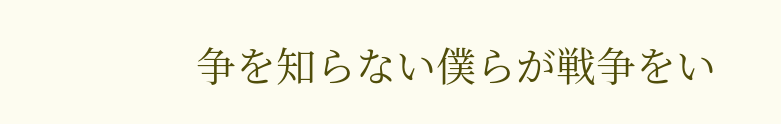争を知らない僕らが戦争をい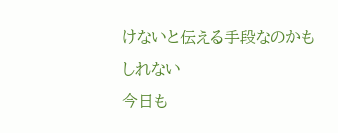けないと伝える手段なのかもしれない
今日も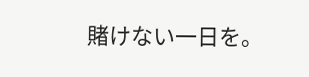賭けない一日を。